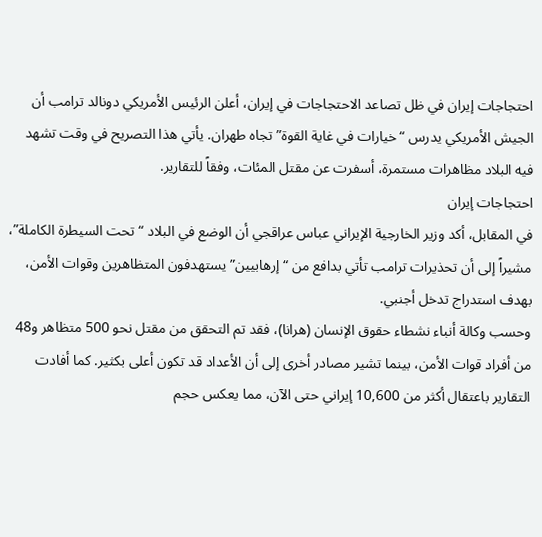احتجاجات إيران في ظل تصاعد الاحتجاجات في إيران، أعلن الرئيس الأمريكي دونالد ترامب أن الجيش الأمريكي يدرس “خيارات في غاية القوة” تجاه طهران. يأتي هذا التصريح في وقت تشهد فيه البلاد مظاهرات مستمرة، أسفرت عن مقتل المئات، وفقاً للتقارير.
احتجاجات إيران
في المقابل، أكد وزير الخارجية الإيراني عباس عراقجي أن الوضع في البلاد “تحت السيطرة الكاملة”، مشيراً إلى أن تحذيرات ترامب تأتي بدافع من “إرهابيين” يستهدفون المتظاهرين وقوات الأمن، بهدف استدراج تدخل أجنبي.
وحسب وكالة أنباء نشطاء حقوق الإنسان (هرانا)، فقد تم التحقق من مقتل نحو 500 متظاهر و48 من أفراد قوات الأمن، بينما تشير مصادر أخرى إلى أن الأعداد قد تكون أعلى بكثير. كما أفادت التقارير باعتقال أكثر من 10,600 إيراني حتى الآن، مما يعكس حجم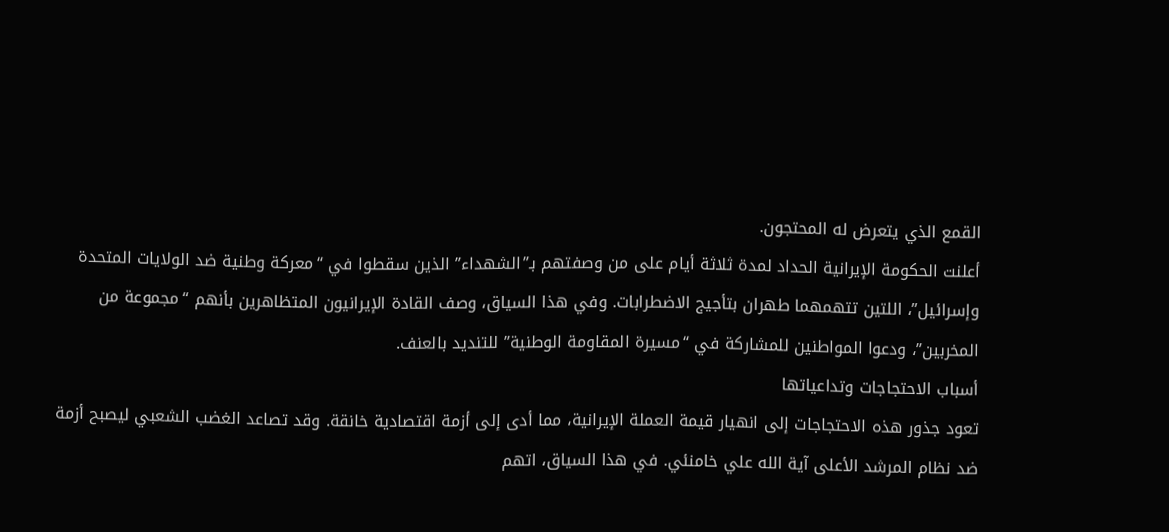القمع الذي يتعرض له المحتجون.
أعلنت الحكومة الإيرانية الحداد لمدة ثلاثة أيام على من وصفتهم بـ”الشهداء” الذين سقطوا في “معركة وطنية ضد الولايات المتحدة وإسرائيل”، اللتين تتهمهما طهران بتأجيج الاضطرابات. وفي هذا السياق، وصف القادة الإيرانيون المتظاهرين بأنهم “مجموعة من المخربين”، ودعوا المواطنين للمشاركة في “مسيرة المقاومة الوطنية” للتنديد بالعنف.
أسباب الاحتجاجات وتداعياتها
تعود جذور هذه الاحتجاجات إلى انهيار قيمة العملة الإيرانية، مما أدى إلى أزمة اقتصادية خانقة. وقد تصاعد الغضب الشعبي ليصبح أزمة ضد نظام المرشد الأعلى آية الله علي خامنئي. في هذا السياق، اتهم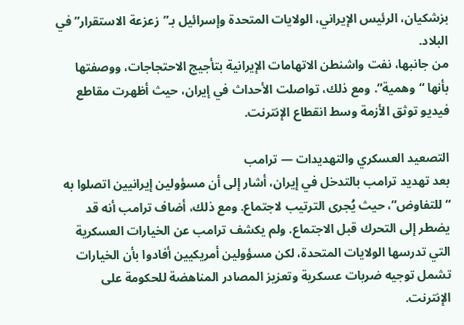بزشكيان، الرئيس الإيراني، الولايات المتحدة وإسرائيل بـ”زعزعة الاستقرار” في البلاد.
من جانبها، نفت واشنطن الاتهامات الإيرانية بتأجيج الاحتجاجات، ووصفتها بأنها “وهمية”. ومع ذلك، تواصلت الأحداث في إيران، حيث أظهرت مقاطع فيديو توثق الأزمة وسط انقطاع الإنترنت.

التصعيد العسكري والتهديدات — ترامب
بعد تهديد ترامب بالتدخل في إيران، أشار إلى أن مسؤولين إيرانيين اتصلوا به “للتفاوض”، حيث يُجرى الترتيب لاجتماع. ومع ذلك، أضاف ترامب أنه قد يضطر إلى التحرك قبل الاجتماع. ولم يكشف ترامب عن الخيارات العسكرية التي تدرسها الولايات المتحدة، لكن مسؤولين أمريكيين أفادوا بأن الخيارات تشمل توجيه ضربات عسكرية وتعزيز المصادر المناهضة للحكومة على الإنترنت.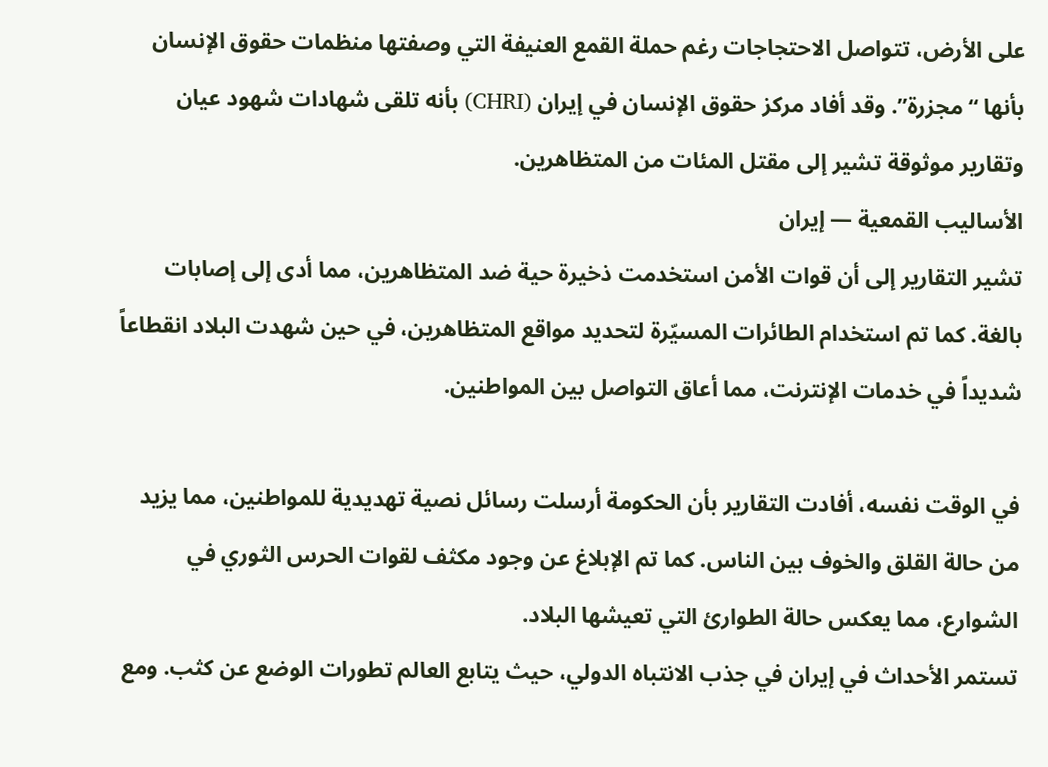على الأرض، تتواصل الاحتجاجات رغم حملة القمع العنيفة التي وصفتها منظمات حقوق الإنسان بأنها “مجزرة”. وقد أفاد مركز حقوق الإنسان في إيران (CHRI) بأنه تلقى شهادات شهود عيان وتقارير موثوقة تشير إلى مقتل المئات من المتظاهرين.
الأساليب القمعية — إيران
تشير التقارير إلى أن قوات الأمن استخدمت ذخيرة حية ضد المتظاهرين، مما أدى إلى إصابات بالغة. كما تم استخدام الطائرات المسيّرة لتحديد مواقع المتظاهرين، في حين شهدت البلاد انقطاعاً شديداً في خدمات الإنترنت، مما أعاق التواصل بين المواطنين.

في الوقت نفسه، أفادت التقارير بأن الحكومة أرسلت رسائل نصية تهديدية للمواطنين، مما يزيد من حالة القلق والخوف بين الناس. كما تم الإبلاغ عن وجود مكثف لقوات الحرس الثوري في الشوارع، مما يعكس حالة الطوارئ التي تعيشها البلاد.
تستمر الأحداث في إيران في جذب الانتباه الدولي، حيث يتابع العالم تطورات الوضع عن كثب. ومع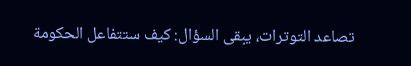تصاعد التوترات، يبقى السؤال: كيف ستتفاعل الحكومة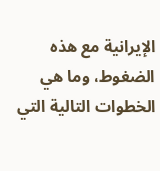الإيرانية مع هذه الضغوط، وما هي الخطوات التالية التي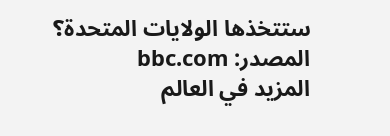ستتخذها الولايات المتحدة؟
المصدر: bbc.com
المزيد في العالم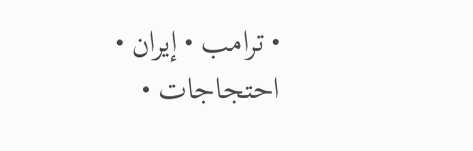• ترامب • إيران • احتجاجات •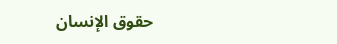حقوق الإنسان